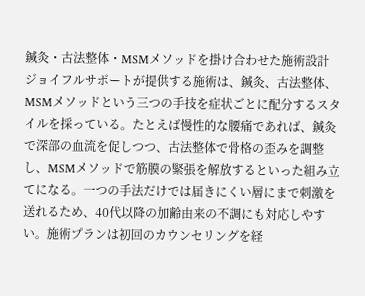鍼灸・古法整体・MSMメソッドを掛け合わせた施術設計
ジョイフルサポートが提供する施術は、鍼灸、古法整体、MSMメソッドという三つの手技を症状ごとに配分するスタイルを採っている。たとえば慢性的な腰痛であれば、鍼灸で深部の血流を促しつつ、古法整体で骨格の歪みを調整し、MSMメソッドで筋膜の緊張を解放するといった組み立てになる。一つの手法だけでは届きにくい層にまで刺激を送れるため、40代以降の加齢由来の不調にも対応しやすい。施術プランは初回のカウンセリングを経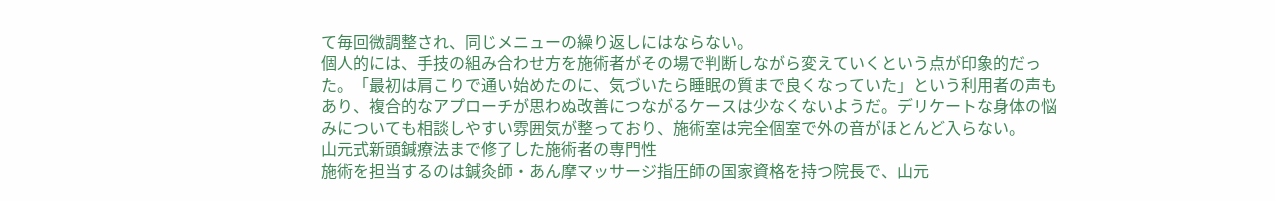て毎回微調整され、同じメニューの繰り返しにはならない。
個人的には、手技の組み合わせ方を施術者がその場で判断しながら変えていくという点が印象的だった。「最初は肩こりで通い始めたのに、気づいたら睡眠の質まで良くなっていた」という利用者の声もあり、複合的なアプローチが思わぬ改善につながるケースは少なくないようだ。デリケートな身体の悩みについても相談しやすい雰囲気が整っており、施術室は完全個室で外の音がほとんど入らない。
山元式新頭鍼療法まで修了した施術者の専門性
施術を担当するのは鍼灸師・あん摩マッサージ指圧師の国家資格を持つ院長で、山元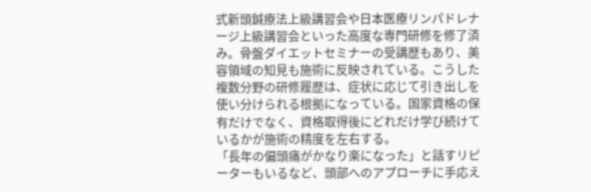式新頭鍼療法上級講習会や日本医療リンパドレナージ上級講習会といった高度な専門研修を修了済み。骨盤ダイエットセミナーの受講歴もあり、美容領域の知見も施術に反映されている。こうした複数分野の研修履歴は、症状に応じて引き出しを使い分けられる根拠になっている。国家資格の保有だけでなく、資格取得後にどれだけ学び続けているかが施術の精度を左右する。
「長年の偏頭痛がかなり楽になった」と話すリピーターもいるなど、頭部へのアプローチに手応え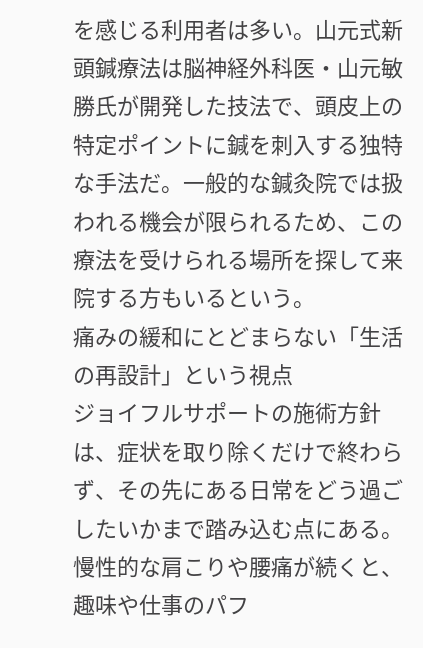を感じる利用者は多い。山元式新頭鍼療法は脳神経外科医・山元敏勝氏が開発した技法で、頭皮上の特定ポイントに鍼を刺入する独特な手法だ。一般的な鍼灸院では扱われる機会が限られるため、この療法を受けられる場所を探して来院する方もいるという。
痛みの緩和にとどまらない「生活の再設計」という視点
ジョイフルサポートの施術方針は、症状を取り除くだけで終わらず、その先にある日常をどう過ごしたいかまで踏み込む点にある。慢性的な肩こりや腰痛が続くと、趣味や仕事のパフ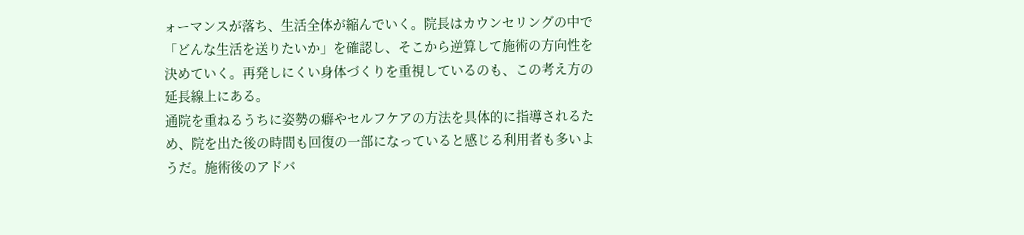ォーマンスが落ち、生活全体が縮んでいく。院長はカウンセリングの中で「どんな生活を送りたいか」を確認し、そこから逆算して施術の方向性を決めていく。再発しにくい身体づくりを重視しているのも、この考え方の延長線上にある。
通院を重ねるうちに姿勢の癖やセルフケアの方法を具体的に指導されるため、院を出た後の時間も回復の一部になっていると感じる利用者も多いようだ。施術後のアドバ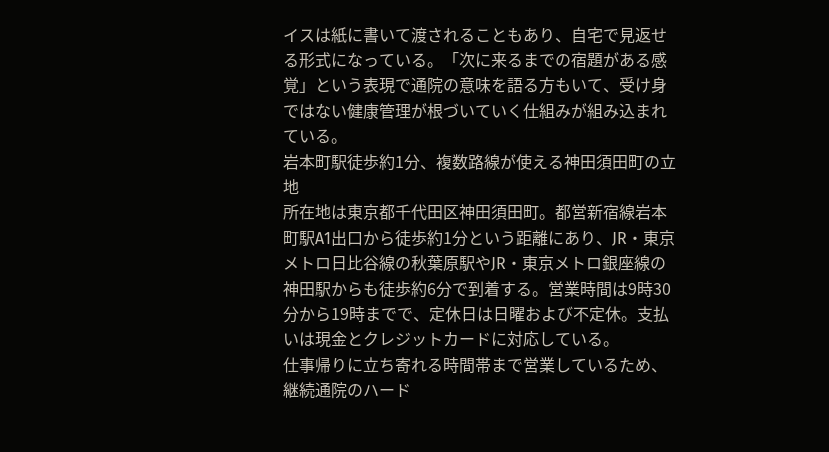イスは紙に書いて渡されることもあり、自宅で見返せる形式になっている。「次に来るまでの宿題がある感覚」という表現で通院の意味を語る方もいて、受け身ではない健康管理が根づいていく仕組みが組み込まれている。
岩本町駅徒歩約1分、複数路線が使える神田須田町の立地
所在地は東京都千代田区神田須田町。都営新宿線岩本町駅A1出口から徒歩約1分という距離にあり、JR・東京メトロ日比谷線の秋葉原駅やJR・東京メトロ銀座線の神田駅からも徒歩約6分で到着する。営業時間は9時30分から19時までで、定休日は日曜および不定休。支払いは現金とクレジットカードに対応している。
仕事帰りに立ち寄れる時間帯まで営業しているため、継続通院のハード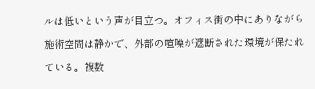ルは低いという声が目立つ。オフィス街の中にありながら施術空間は静かで、外部の喧噪が遮断された環境が保たれている。複数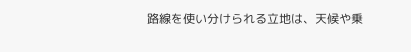路線を使い分けられる立地は、天候や乗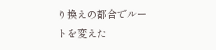り換えの都合でルートを変えた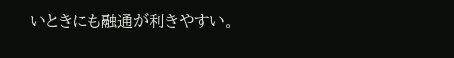いときにも融通が利きやすい。